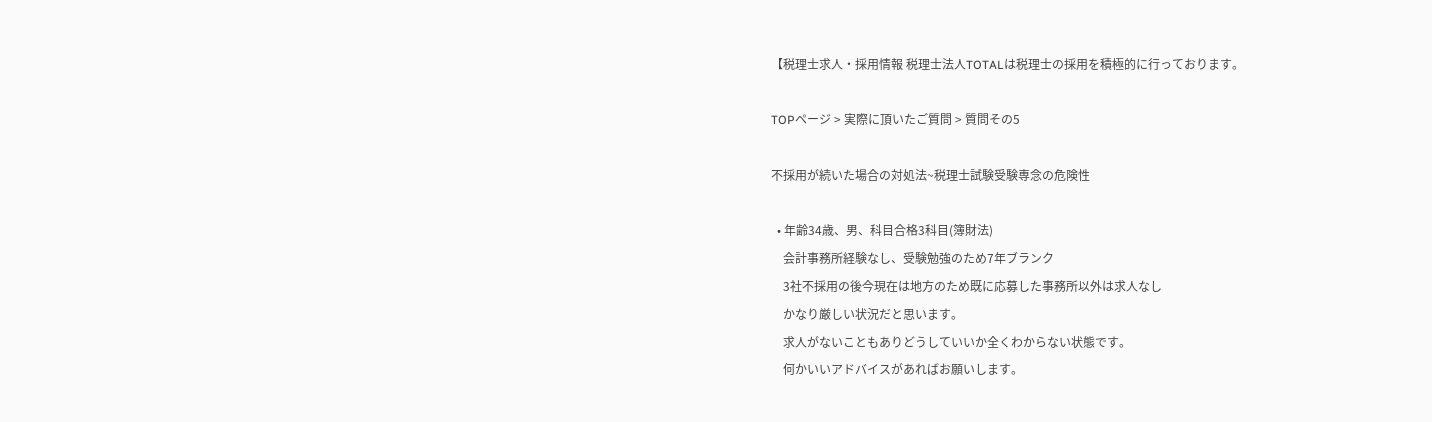【税理士求人・採用情報 税理士法人TOTALは税理士の採用を積極的に行っております。

TOPページ > 実際に頂いたご質問 > 質問その5

不採用が続いた場合の対処法~税理士試験受験専念の危険性

  • 年齢34歳、男、科目合格3科目(簿財法)
    会計事務所経験なし、受験勉強のため7年ブランク
    3社不採用の後今現在は地方のため既に応募した事務所以外は求人なし
    かなり厳しい状況だと思います。
    求人がないこともありどうしていいか全くわからない状態です。
    何かいいアドバイスがあればお願いします。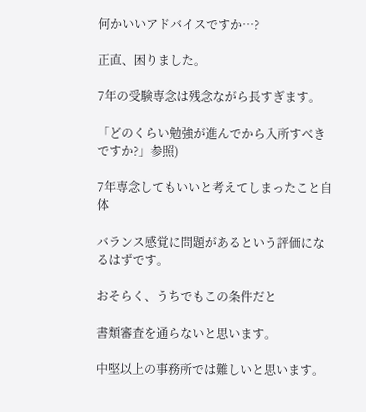何かいいアドバイスですか…?

正直、困りました。

7年の受験専念は残念ながら長すぎます。

「どのくらい勉強が進んでから入所すべきですか?」参照)

7年専念してもいいと考えてしまったこと自体

バランス感覚に問題があるという評価になるはずです。

おそらく、うちでもこの条件だと

書類審査を通らないと思います。

中堅以上の事務所では難しいと思います。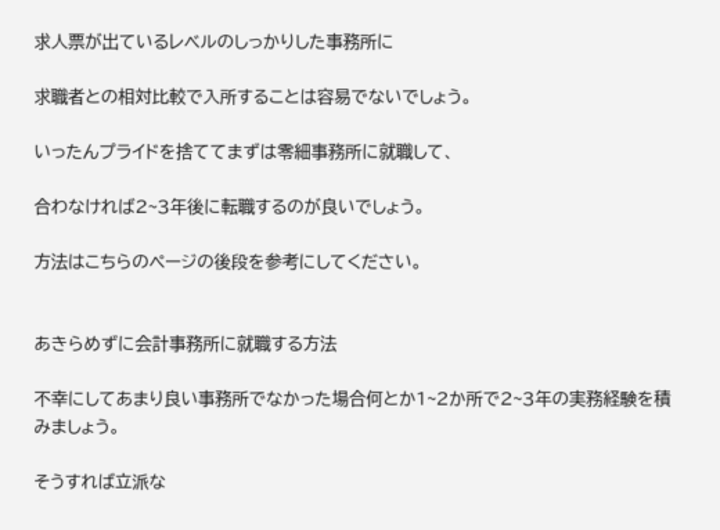求人票が出ているレベルのしっかりした事務所に

求職者との相対比較で入所することは容易でないでしょう。

いったんプライドを捨ててまずは零細事務所に就職して、

合わなければ2~3年後に転職するのが良いでしょう。

方法はこちらのページの後段を参考にしてください。


あきらめずに会計事務所に就職する方法

不幸にしてあまり良い事務所でなかった場合何とか1~2か所で2~3年の実務経験を積みましょう。

そうすれば立派な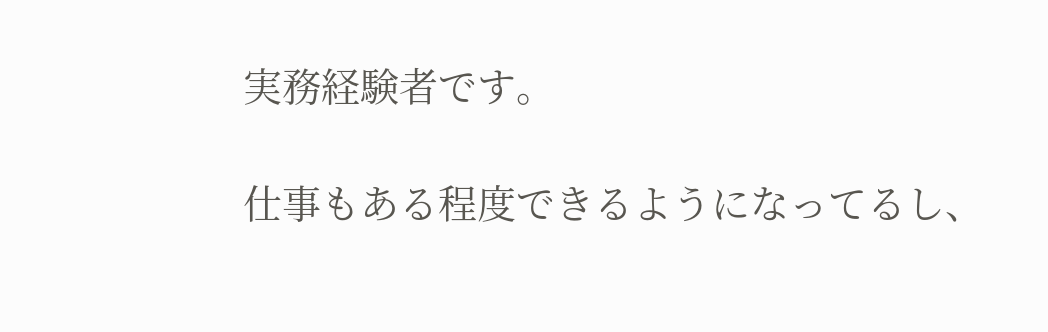実務経験者です。

仕事もある程度できるようになってるし、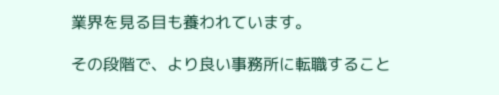業界を見る目も養われています。

その段階で、より良い事務所に転職すること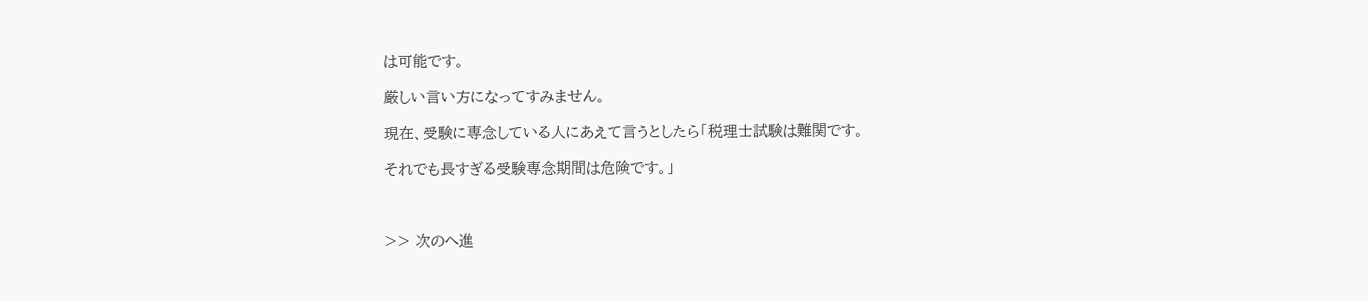は可能です。

厳しい言い方になってすみません。

現在、受験に専念している人にあえて言うとしたら「税理士試験は難関です。

それでも長すぎる受験専念期間は危険です。」



>> 次のへ進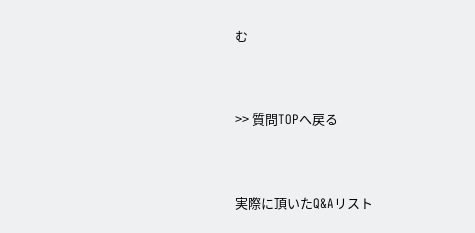む



>> 質問TOPへ戻る



実際に頂いたQ&Aリスト